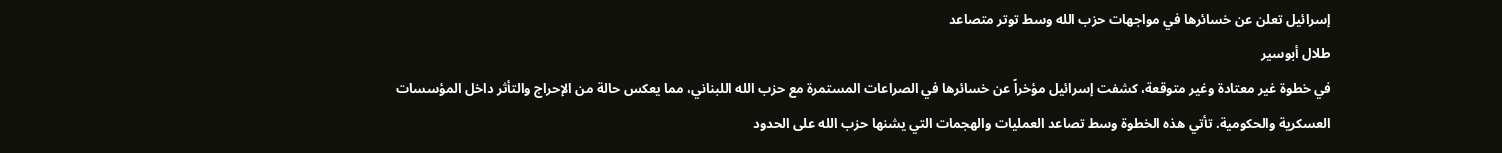إسرائيل تعلن عن خسائرها في مواجهات حزب الله وسط توتر متصاعد
طلال أبوسير
في خطوة غير معتادة وغير متوقعة، كشفت إسرائيل مؤخراً عن خسائرها في الصراعات المستمرة مع حزب الله اللبناني، مما يعكس حالة من الإحراج والتأثر داخل المؤسسات العسكرية والحكومية. تأتي هذه الخطوة وسط تصاعد العمليات والهجمات التي يشنها حزب الله على الحدود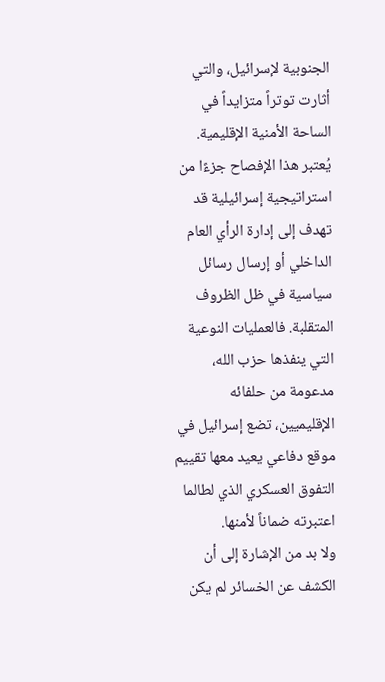الجنوبية لإسرائيل، والتي أثارت توتراً متزايداً في الساحة الأمنية الإقليمية.
يُعتبر هذا الإفصاح جزءًا من استراتيجية إسرائيلية قد تهدف إلى إدارة الرأي العام الداخلي أو إرسال رسائل سياسية في ظل الظروف المتقلبة. فالعمليات النوعية التي ينفذها حزب الله، مدعومة من حلفائه الإقليميين، تضع إسرائيل في موقع دفاعي يعيد معها تقييم التفوق العسكري الذي لطالما اعتبرته ضماناً لأمنها.
ولا بد من الإشارة إلى أن الكشف عن الخسائر لم يكن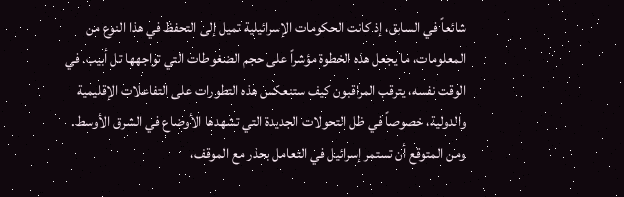شائعاً في السابق، إذ كانت الحكومات الإسرائيلية تميل إلى التحفظ في هذا النوع من المعلومات، ما يجعل هذه الخطوة مؤشراً على حجم الضغوطات التي تواجهها تل أبيب. في الوقت نفسه، يترقب المراقبون كيف ستنعكس هذه التطورات على التفاعلات الإقليمية والدولية، خصوصاً في ظل التحولات الجديدة التي تشهدها الأوضاع في الشرق الأوسط.
ومن المتوقع أن تستمر إسرائيل في التعامل بحذر مع الموقف،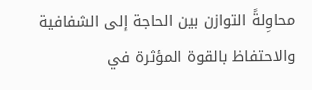محاوِلةً التوازن بين الحاجة إلى الشفافية والاحتفاظ بالقوة المؤثرة في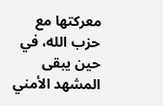معركتها مع حزب الله، في حين يبقى المشهد الأمني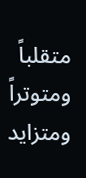متقلباً ومتوتراً ومتزايد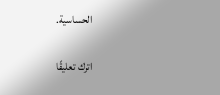الحساسية.

اترك تعليقًا